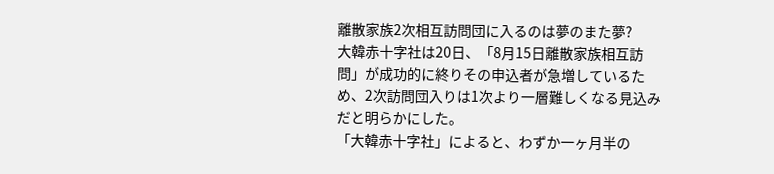離散家族2次相互訪問団に入るのは夢のまた夢?
大韓赤十字社は20日、「8月15日離散家族相互訪問」が成功的に終りその申込者が急増しているため、2次訪問団入りは1次より一層難しくなる見込みだと明らかにした。
「大韓赤十字社」によると、わずか一ヶ月半の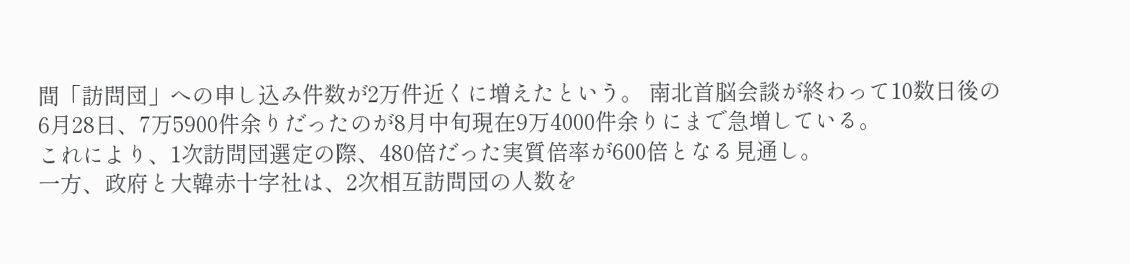間「訪問団」への申し込み件数が2万件近くに増えたという。 南北首脳会談が終わって10数日後の6月28日、7万5900件余りだったのが8月中旬現在9万4000件余りにまで急増している。
これにより、1次訪問団選定の際、480倍だった実質倍率が600倍となる見通し。
一方、政府と大韓赤十字社は、2次相互訪問団の人数を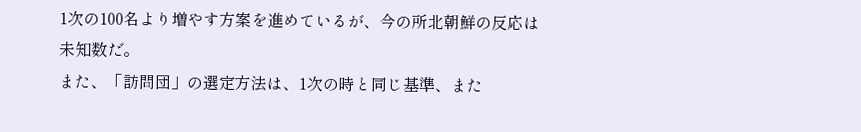1次の100名より増やす方案を進めているが、今の所北朝鮮の反応は未知数だ。
また、「訪問団」の選定方法は、1次の時と同じ基準、また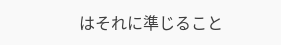はそれに準じること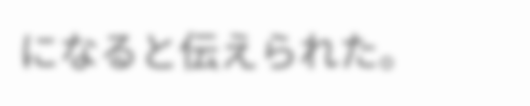になると伝えられた。